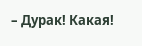– Дурак! Какая!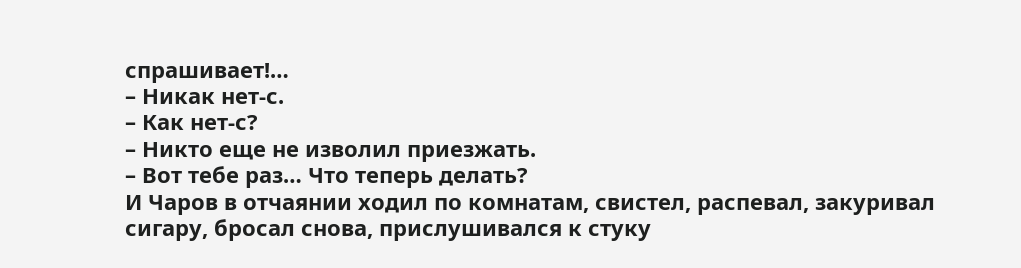спрашивает!…
– Никак нет-с.
– Как нет-с?
– Никто еще не изволил приезжать.
– Вот тебе раз… Что теперь делать?
И Чаров в отчаянии ходил по комнатам, свистел, распевал, закуривал сигару, бросал снова, прислушивался к стуку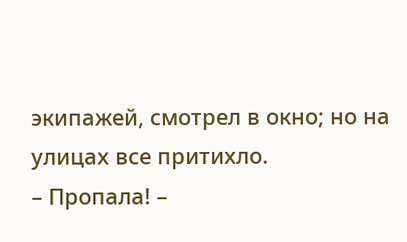экипажей, смотрел в окно; но на улицах все притихло.
– Пропала! –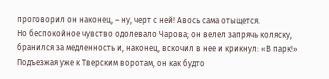проговорил он наконец, – ну, черт с ней! Авось сама отыщется.
Но беспокойное чувство одолевало Чарова; он велел запрячь коляску, бранился за медленность и, наконец, вскочил в нее и крикнул: «В парк!»
Подъезжая уже к Тверским воротам, он как будто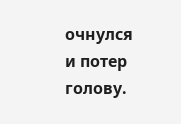очнулся и потер голову.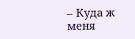– Куда ж меня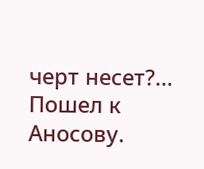черт несет?… Пошел к Аносову.